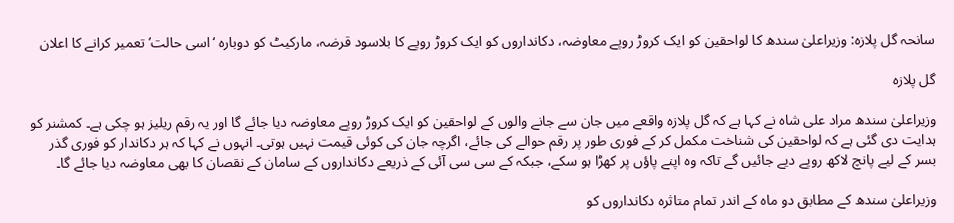سانحہ گل پلازہ: وزیراعلیٰ سندھ کا لواحقین کو ایک کروڑ روپے معاوضہ، دکانداروں کو ایک کروڑ روپے کا بلاسود قرضہ، مارکیٹ کو دوبارہ ‘اسی حالت’ تعمیر کرانے کا اعلان

گل پلازہ

وزیراعلیٰ سندھ مراد علی شاہ نے کہا ہے کہ گل پلازہ واقعے میں جان سے جانے والوں کے لواحقین کو ایک کروڑ روپے معاوضہ دیا جائے گا اور یہ رقم ریلیز ہو چکی ہے۔ کمشنر کو ہدایت دی گئی ہے کہ لواحقین کی شناخت مکمل کر کے فوری طور پر رقم حوالے کی جائے، اگرچہ جان کی کوئی قیمت نہیں ہوتی۔ انہوں نے کہا کہ ہر دکاندار کو فوری گذر بسر کے لیے پانچ لاکھ روپے دیے جائیں گے تاکہ وہ اپنے پاؤں پر کھڑا ہو سکے، جبکہ کے سی سی آئی کے ذریعے دکانداروں کے سامان کے نقصان کا بھی معاوضہ دیا جائے گا۔

وزیراعلیٰ سندھ کے مطابق دو ماہ کے اندر تمام متاثرہ دکانداروں کو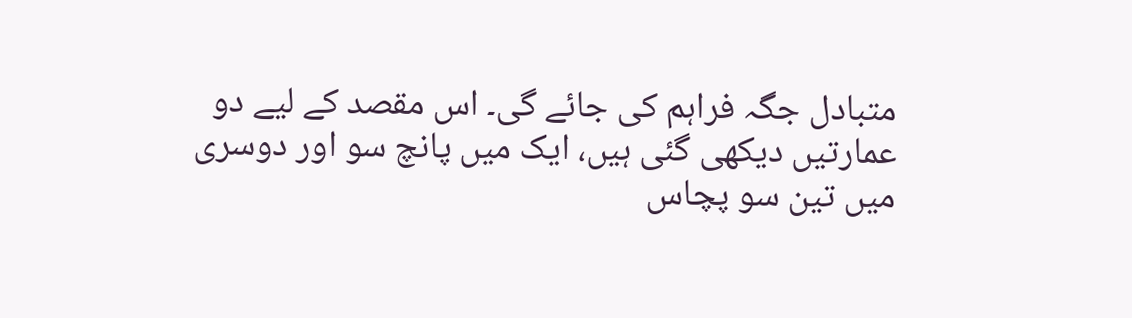متبادل جگہ فراہم کی جائے گی۔ اس مقصد کے لیے دو عمارتیں دیکھی گئی ہیں، ایک میں پانچ سو اور دوسری میں تین سو پچاس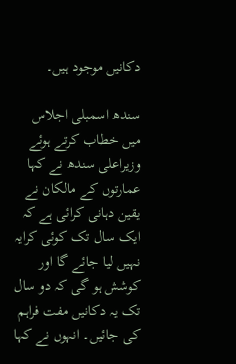دکانیں موجود ہیں۔

سندھ اسمبلی اجلاس میں خطاب کرتے ہوئے وزیراعلی سندھ نے کہا عمارتوں کے مالکان نے یقین دہانی کرائی ہے کہ ایک سال تک کوئی کرایہ نہیں لیا جائے گا اور کوشش ہو گی کہ دو سال تک یہ دکانیں مفت فراہم کی جائیں۔ انہوں نے کہا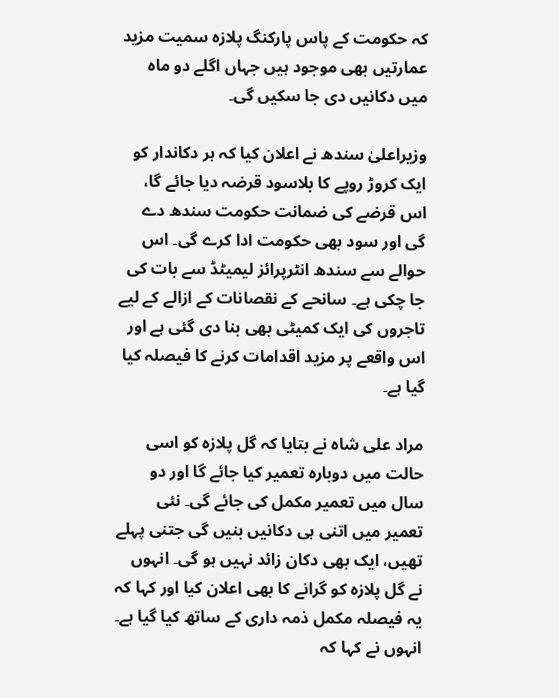کہ حکومت کے پاس پارکنگ پلازہ سمیت مزید عمارتیں بھی موجود ہیں جہاں اگلے دو ماہ میں دکانیں دی جا سکیں گی۔

وزیراعلیٰ سندھ نے اعلان کیا کہ ہر دکاندار کو ایک کروڑ روپے کا بلاسود قرضہ دیا جائے گا، اس قرضے کی ضمانت حکومت سندھ دے گی اور سود بھی حکومت ادا کرے گی۔ اس حوالے سے سندھ انٹرپرائز لیمیٹڈ سے بات کی جا چکی ہے۔ سانحے کے نقصانات کے ازالے کے لیے تاجروں کی ایک کمیٹی بھی بنا دی گئی ہے اور اس واقعے پر مزید اقدامات کرنے کا فیصلہ کیا گیا ہے۔

مراد علی شاہ نے بتایا کہ گل پلازہ کو اسی حالت میں دوبارہ تعمیر کیا جائے گا اور دو سال میں تعمیر مکمل کی جائے گی۔ نئی تعمیر میں اتنی ہی دکانیں بنیں گی جتنی پہلے تھیں، ایک بھی دکان زائد نہیں ہو گی۔ انہوں نے گل پلازہ کو گرانے کا بھی اعلان کیا اور کہا کہ یہ فیصلہ مکمل ذمہ داری کے ساتھ کیا گیا ہے۔
انہوں نے کہا کہ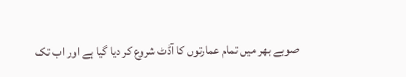صوبے بھر میں تمام عمارتوں کا آڈٹ شروع کر دیا گیا ہے اور اب تک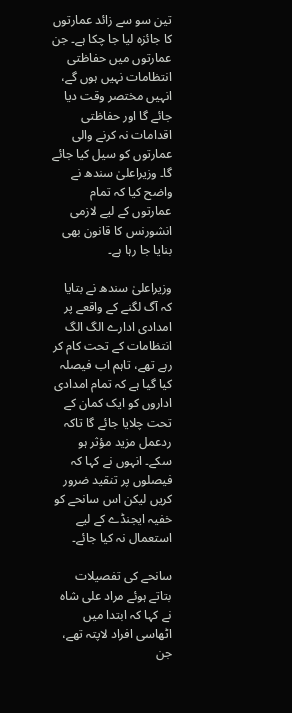تین سو سے زائد عمارتوں کا جائزہ لیا جا چکا ہے۔ جن عمارتوں میں حفاظتی انتظامات نہیں ہوں گے، انہیں مختصر وقت دیا جائے گا اور حفاظتی اقدامات نہ کرنے والی عمارتوں کو سیل کیا جائے گا۔ وزیراعلیٰ سندھ نے واضح کیا کہ تمام عمارتوں کے لیے لازمی انشورنس کا قانون بھی بنایا جا رہا ہے۔

وزیراعلیٰ سندھ نے بتایا کہ آگ لگنے کے واقعے پر امدادی ادارے الگ الگ انتظامات کے تحت کام کر رہے تھے، تاہم اب فیصلہ کیا گیا ہے کہ تمام امدادی اداروں کو ایک کمان کے تحت چلایا جائے گا تاکہ ردعمل مزید مؤثر ہو سکے۔ انہوں نے کہا کہ فیصلوں پر تنقید ضرور کریں لیکن اس سانحے کو خفیہ ایجنڈے کے لیے استعمال نہ کیا جائے۔

سانحے کی تفصیلات بتاتے ہوئے مراد علی شاہ نے کہا کہ ابتدا میں اٹھاسی افراد لاپتہ تھے، جن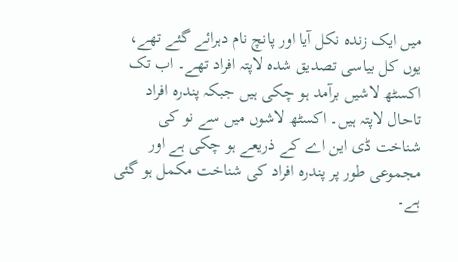میں ایک زندہ نکل آیا اور پانچ نام دہرائے گئے تھے، یوں کل بیاسی تصدیق شدہ لاپتہ افراد تھے۔ اب تک اکسٹھ لاشیں برآمد ہو چکی ہیں جبکہ پندرہ افراد تاحال لاپتہ ہیں۔ اکسٹھ لاشوں میں سے نو کی شناخت ڈی این اے کے ذریعے ہو چکی ہے اور مجموعی طور پر پندرہ افراد کی شناخت مکمل ہو گئی ہے۔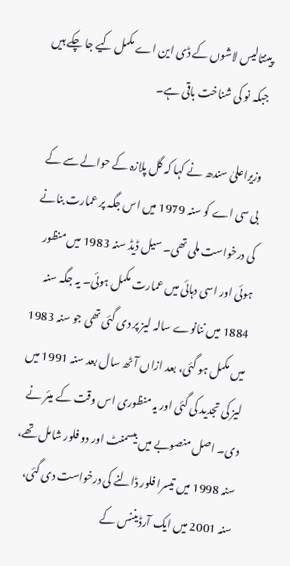پینتالیس لاشوں کے ڈی این اے مکمل کیے جا چکے ہیں جبکہ نو کی شناخت باقی ہے۔

وزیراعلیٰ سندھ نے کہا کہ گل پلازہ کے حوالے سے کے بی سی اے کو سنہ 1979 میں اس جگہ پر عمارت بنانے کی درخواست ملی تھی۔ سیل ڈیڈ سنہ 1983 میں منظور ہوئی اور اسی دہائی میں عمارت مکمل ہوئی۔ یہ جگہ سنہ 1884 میں ننانوے سالہ لیز پر دی گئی تھی جو سنہ 1983 میں مکمل ہو گئی، بعد ازاں آٹھ سال بعد سنہ 1991 میں لیز کی تجدید کی گئی اور یہ منظوری اس وقت کے میئر نے دی۔ اصل منصوبے میں بیسمنٹ اور دو فلور شامل تھے، سنہ 1998 میں تیسرا فلور ڈالنے کی درخواست دی گئی، سنہ 2001 میں ایک آرڈیننس کے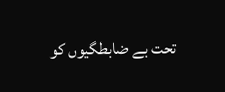تحت بے ضابطگیوں کو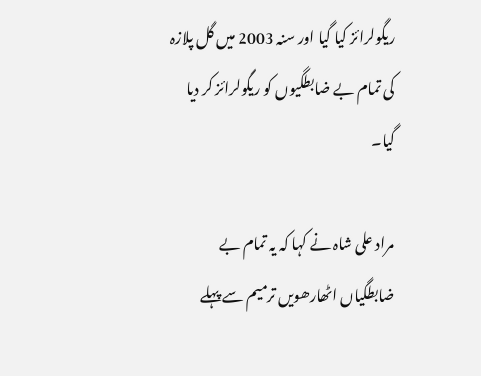ریگولرائز کیا گیا اور سنہ 2003 میں گل پلازہ کی تمام بے ضابطگیوں کو ریگولرائز کر دیا گیا۔

مراد علی شاہ نے کہا کہ یہ تمام بے ضابطگیاں اٹھارھویں ترمیم سے پہلے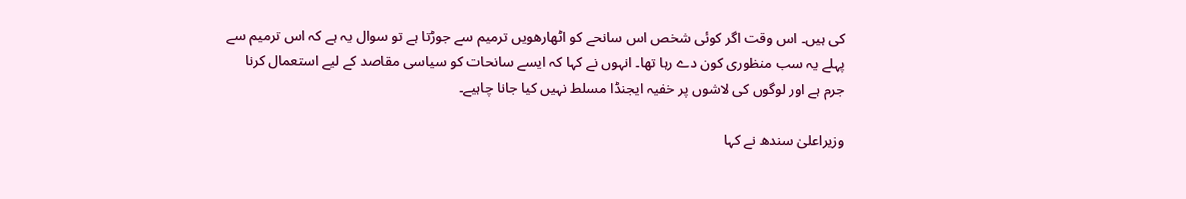کی ہیں۔ اس وقت اگر کوئی شخص اس سانحے کو اٹھارھویں ترمیم سے جوڑتا ہے تو سوال یہ ہے کہ اس ترمیم سے پہلے یہ سب منظوری کون دے رہا تھا۔ انہوں نے کہا کہ ایسے سانحات کو سیاسی مقاصد کے لیے استعمال کرنا جرم ہے اور لوگوں کی لاشوں پر خفیہ ایجنڈا مسلط نہیں کیا جانا چاہیے۔

وزیراعلیٰ سندھ نے کہا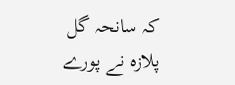کہ سانحہ گل پلازہ نے پورے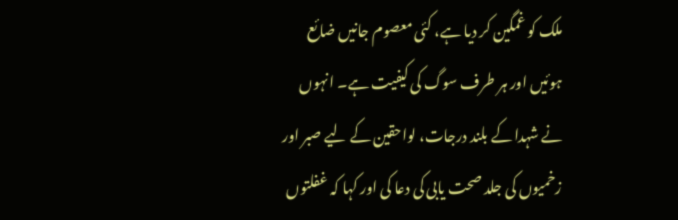ملک کو غمگین کر دیا ہے، کئی معصوم جانیں ضائع ہوئیں اور ہر طرف سوگ کی کیفیت ہے۔ انہوں نے شہدا کے بلند درجات، لواحقین کے لیے صبر اور زخمیوں کی جلد صحت یابی کی دعا کی اور کہا کہ غفلتوں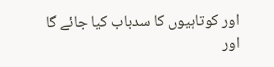اور کوتاہیوں کا سدباب کیا جائے گا اور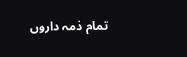تمام ذمہ داروں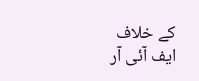کے خلاف ایف آئی آر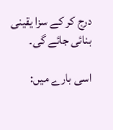درج کر کے سزا یقینی بنائی جائے گی۔

اسی بارے میں: